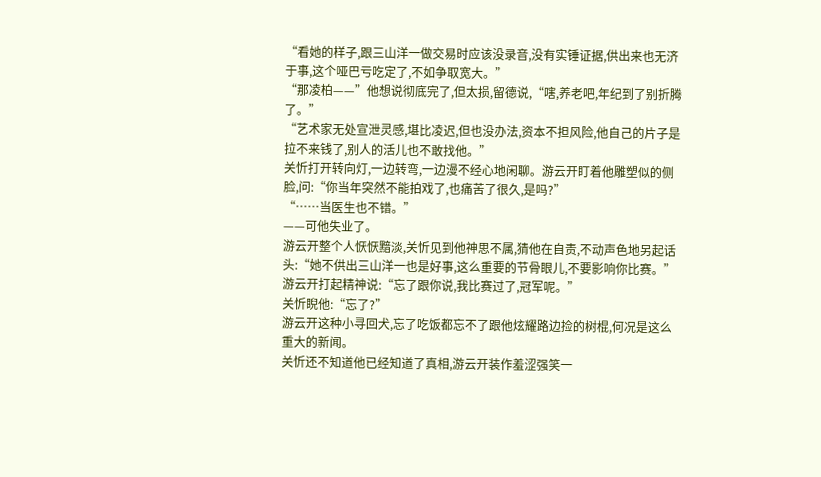“看她的样子,跟三山洋一做交易时应该没录音,没有实锤证据,供出来也无济于事,这个哑巴亏吃定了,不如争取宽大。”
“那凌柏——”他想说彻底完了,但太损,留德说,“嗐,养老吧,年纪到了别折腾了。”
“艺术家无处宣泄灵感,堪比凌迟,但也没办法,资本不担风险,他自己的片子是拉不来钱了,别人的活儿也不敢找他。”
关忻打开转向灯,一边转弯,一边漫不经心地闲聊。游云开盯着他雕塑似的侧脸,问:“你当年突然不能拍戏了,也痛苦了很久,是吗?”
“……当医生也不错。”
——可他失业了。
游云开整个人恹恹黯淡,关忻见到他神思不属,猜他在自责,不动声色地另起话头:“她不供出三山洋一也是好事,这么重要的节骨眼儿,不要影响你比赛。”
游云开打起精神说:“忘了跟你说,我比赛过了,冠军呢。”
关忻睨他:“忘了?”
游云开这种小寻回犬,忘了吃饭都忘不了跟他炫耀路边捡的树棍,何况是这么重大的新闻。
关忻还不知道他已经知道了真相,游云开装作羞涩强笑一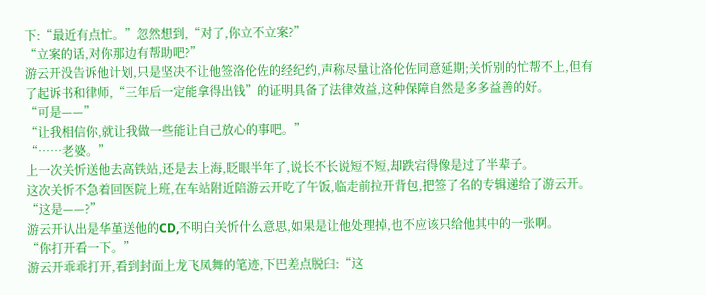下:“最近有点忙。”忽然想到,“对了,你立不立案?”
“立案的话,对你那边有帮助吧?”
游云开没告诉他计划,只是坚决不让他签洛伦佐的经纪约,声称尽量让洛伦佐同意延期;关忻别的忙帮不上,但有了起诉书和律师,“三年后一定能拿得出钱”的证明具备了法律效益,这种保障自然是多多益善的好。
“可是——”
“让我相信你,就让我做一些能让自己放心的事吧。”
“……老婆。”
上一次关忻送他去高铁站,还是去上海,眨眼半年了,说长不长说短不短,却跌宕得像是过了半辈子。
这次关忻不急着回医院上班,在车站附近陪游云开吃了午饭,临走前拉开背包,把签了名的专辑递给了游云开。
“这是——?”
游云开认出是华堇送他的CD,不明白关忻什么意思,如果是让他处理掉,也不应该只给他其中的一张啊。
“你打开看一下。”
游云开乖乖打开,看到封面上龙飞凤舞的笔迹,下巴差点脱臼:“这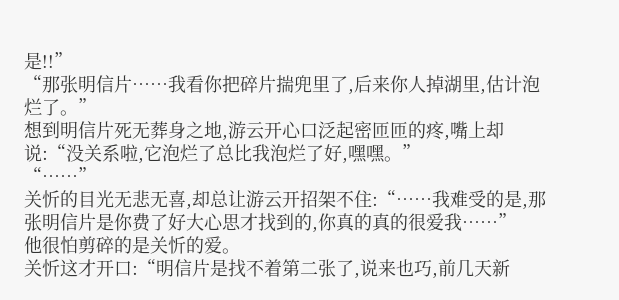是!!”
“那张明信片……我看你把碎片揣兜里了,后来你人掉湖里,估计泡烂了。”
想到明信片死无葬身之地,游云开心口泛起密匝匝的疼,嘴上却说:“没关系啦,它泡烂了总比我泡烂了好,嘿嘿。”
“……”
关忻的目光无悲无喜,却总让游云开招架不住:“……我难受的是,那张明信片是你费了好大心思才找到的,你真的真的很爱我……”
他很怕剪碎的是关忻的爱。
关忻这才开口:“明信片是找不着第二张了,说来也巧,前几天新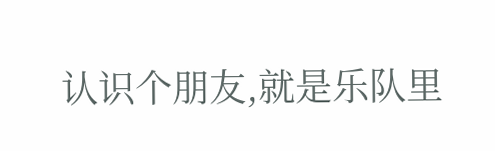认识个朋友,就是乐队里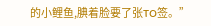的小鲤鱼,腆着脸要了张TO签。”